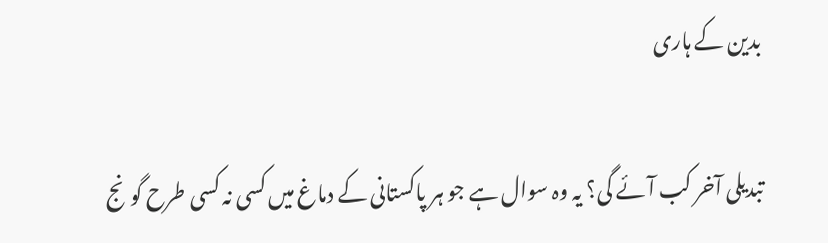بدین کے ہاری

تبدیلی آخر کب آئے گی؟ یہ وہ سوال ہے جو ہر پاکستانی کے دماغ میں کسی نہ کسی طرح گونج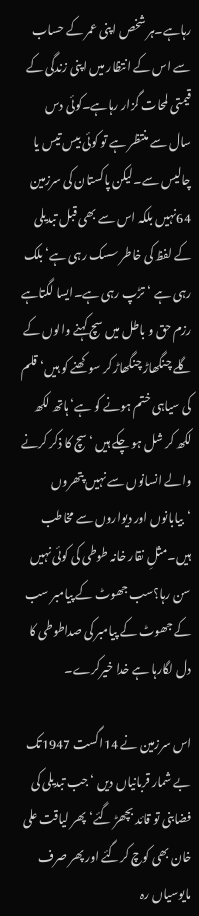رہاہے۔ہر شخص اپنی عمر کے حساب سے اس کے انتظار میں اپنی زندگی کے قیمتی لمحات گزار رہاہے۔کوئی دس سال سے منتظر ہے تو کوئی بیس تیس یا چالیس سے۔لیکن پاکستان کی سرزمین 64نہیں بلکہ اس سے بھی قبل تبدیلی کے لفظ کی خاطر سسک رہی ہے‘بلک رہی ہے ‘تڑپ رہی ہے۔ایسا لگتاہے رزم حق و باطل میں سچ کہنے والوں کے گلے چنگھاڑ چنگھاڑ کر سوکھنے کو ہیں‘قلم کی سیاہی ختم ہونے کو ہے‘ہاتھ لکھ لکھ کر شل ہو چکے ہیں ‘سچ کا ذکر کرنے والے انسانوں سے نہیں پتھروں ‘بیابانوں اور دیواروں سے مخاطب ہیں۔مثلِ نقار خانہ طوطی کی کوئی نہیں سن رہا؟سب جھوٹ کے پیامبر سب کے جھوٹ کے پیامبر کی صداطوطی کا دل لگارہا ہے خدا خیرکرے۔

اس سرزمین نے 14اگست 1947تک بے شمار قربانیاں دیں ‘جب تبدیلی کی فضابنی تو قائد بچھڑ گئے‘پھر لیاقت علی خان بھی کوچ کرگئے اور پھر صرف مایوسیاں رہ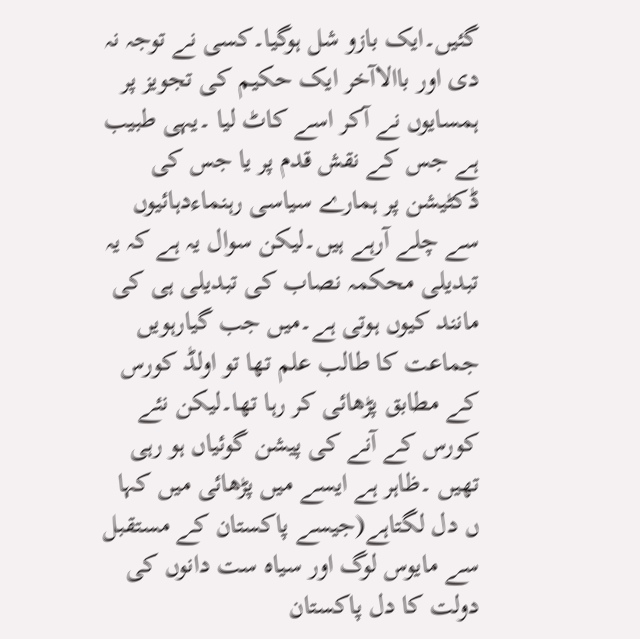گئیں۔ایک بازو شل ہوگیا۔کسی نے توجہ نہ دی اور باالاآخر ایک حکیم کی تجویز پر ہمسایوں نے آکر اسے کاٹ لیا ۔یہی طبیب ہے جس کے نقش قدم پر یا جس کی ڈکٹیشن پر ہمارے سیاسی رہنماءدہائیوں سے چلے آرہے ہیں۔لیکن سوال یہ ہے کہ یہ تبدیلی محکمہ نصاب کی تبدیلی ہی کی مانند کیوں ہوتی ہے۔میں جب گیارہویں جماعت کا طالب علم تھا تو اولڈ کورس کے مطابق پڑھائی کر رہا تھا۔لیکن نئے کورس کے آنے کی پیشن گوئیاں ہو رہی تھیں ۔ظاہر ہے ایسے میں پڑھائی میں کہا ں دل لگتاہے(جیسے پاکستان کے مستقبل سے مایوس لوگ اور سیاہ ست دانوں کی دولت کا دل پاکستان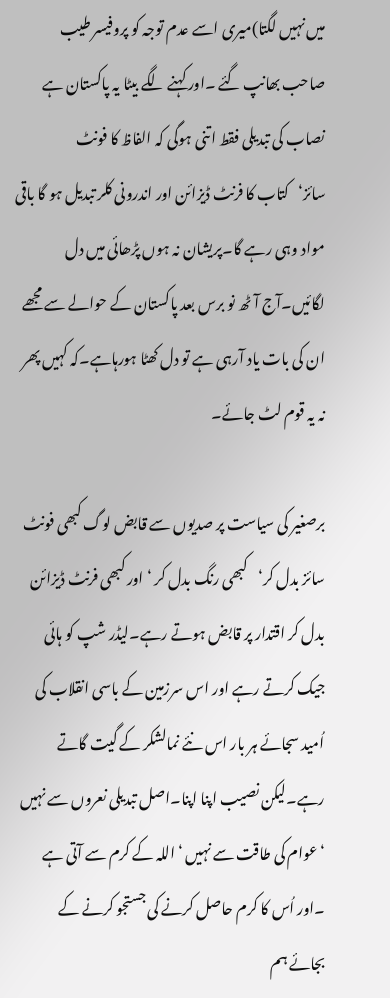میں نہیں لگتا)میری اسے عدم توجہ کو پروفیسر طیب صاحب بھانپ گئے ۔اور کہنے لگے بیٹا یہ پاکستان ہے نصاب کی تبدیلی فقط اتنی ہوگی کہ الفاظ کا فونٹ سائز‘کتاب کا فرنٹ ڈیزائن اور اندرونی کلر تبدیل ہو گا باقی مواد وہی رہے گا۔پریشان نہ ہوں پڑھائی میں دل لگائیں۔آج آٹھ نو برس بعد پاکستان کے حوالے سے مجھے ان کی بات یاد آرہی ہے تو دل کھٹا ہورہاہے۔کہ کہیں پھر نہ یہ قوم لٹ جائے۔

برصغیر کی سیاست پر صدیوں سے قابض لوگ کبھی فونٹ سائز بدل کر‘کبھی رنگ بدل کر ‘اور کبھی فرنٹ ڈیزائن بدل کر اقتدار پر قابض ہوتے رہے۔لیڈر شپ کو ہائی جیک کرتے رہے اور اس سرزمین کے باسی انقلاب کی اُمید سجائے ہر بار اس نئے نمالشکر کے گیت گاتے رہے۔لیکن نصیب اپنا اپنا۔اصل تبدیلی نعروں سے نہیں ‘عوام کی طاقت سے نہیں ‘اللہ کے کرم سے آتی ہے ۔اور اُس کا کرم حاصل کرنے کی جستجو کرنے کے بجائے ہم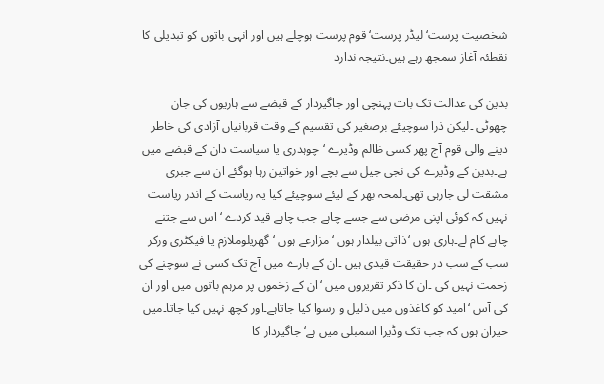شخصیت پرست‘لیڈر پرست‘قوم پرست ہوچلے ہیں اور انہی باتوں کو تبدیلی کا نقطئہ آغاز سمجھ رہے ہیں۔نتیجہ ندارد

بدین کی عدالت تک بات پہنچی اور جاگیردار کے قبضے سے ہاریوں کی جان چھوٹی ۔لیکن ذرا سوچیئے برصغیر کی تقسیم کے وقت قربانیاں آزادی کی خاطر دینے والی قوم آج پھر کسی ظالم وڈیرے ‘چوہدری یا سیاست دان کے قبضے میں ہے۔بدین کے وڈیرے کی نجی جیل سے بچے اور خواتین رہا ہوگئے ان سے جبری مشقت لی جارہی تھی۔لمحہ بھر کے لیئے سوچیئے کیا یہ ریاست کے اندر ریاست نہیں کہ کوئی اپنی مرضی سے جسے چاہے جب چاہے قید کردے ‘اس سے جتنے چاہے کام لے۔ہاری ہوں ‘ذاتی بیلدار ہوں ‘مزارعے ہوں ‘گھریلوملازم یا فیکٹری ورکر سب کے سب در حقیقت قیدی ہیں ۔ان کے بارے میں آج تک کسی نے سوچنے کی زحمت نہیں کی ۔ان کا ذکر تقریروں میں ‘ان کے زخموں پر مرہم باتوں میں اور ان کی آس ‘امید کو کاغذوں میں ذلیل و رسوا کیا جاتاہے۔اور کچھ نہیں کیا جاتا۔میں حیران ہوں کہ جب تک وڈیرا اسمبلی میں ہے‘جاگیردار کا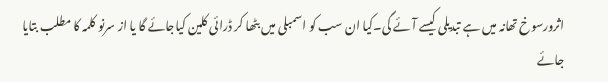اثرورسوخ تھانہ میں ہے تبدیلی کیسے آئے گی۔کیا ان سب کو اسمبلی میں بٹھا کر ڈرائی کلین کیاجائے گا یا از سرنو کلمہ کا مطلب بتایا جائے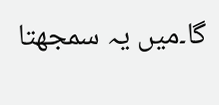گا۔میں یہ سمجھتا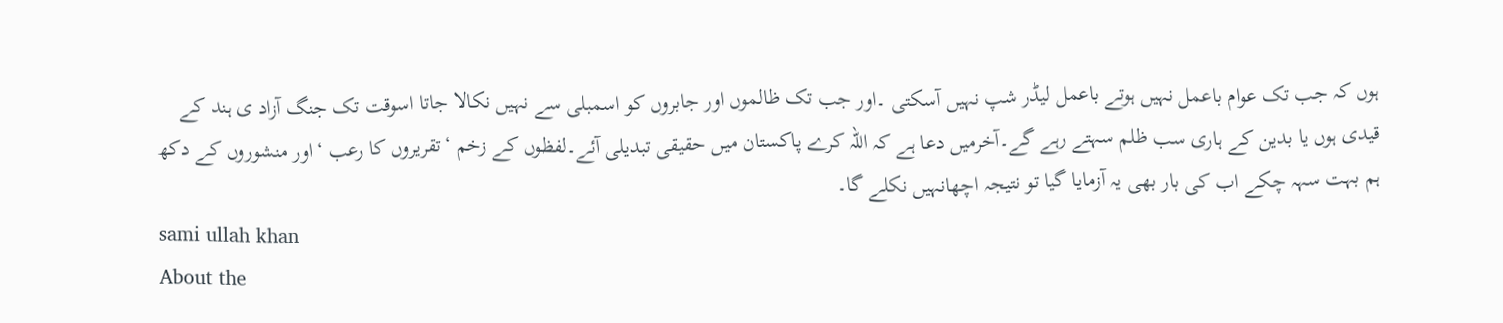ہوں کہ جب تک عوام باعمل نہیں ہوتے باعمل لیڈر شپ نہیں آسکتی ۔اور جب تک ظالموں اور جابروں کو اسمبلی سے نہیں نکالا جاتا اسوقت تک جنگ آزاد ی ہند کے قیدی ہوں یا بدین کے ہاری سب ظلم سہتے رہے گے۔آخرمیں دعا ہے کہ اللہ کرے پاکستان میں حقیقی تبدیلی آئے۔لفظوں کے زخم ‘تقریروں کا رعب ‘اور منشوروں کے دکھ ہم بہت سہہ چکے اب کی بار بھی یہ آزمایا گیا تو نتیجہ اچھانہیں نکلے گا۔
sami ullah khan
About the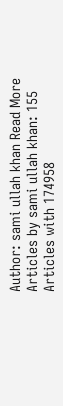Author: sami ullah khan Read More Articles by sami ullah khan: 155 Articles with 174958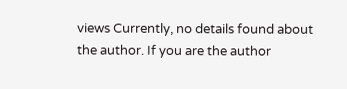views Currently, no details found about the author. If you are the author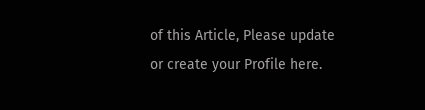of this Article, Please update or create your Profile here.